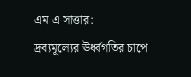এম এ সাত্তার:
দ্রব্যমূল্যের ঊর্ধ্বগতির চাপে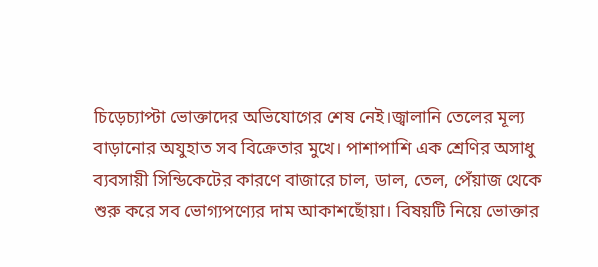চিড়েচ্যাপ্টা ভোক্তাদের অভিযোগের শেষ নেই।জ্বালানি তেলের মূল্য বাড়ানোর অযুহাত সব বিক্রেতার মুখে। পাশাপাশি এক শ্রেণির অসাধু ব্যবসায়ী সিন্ডিকেটের কারণে বাজারে চাল, ডাল, তেল, পেঁয়াজ থেকে শুরু করে সব ভোগ্যপণ্যের দাম আকাশছোঁয়া। বিষয়টি নিয়ে ভোক্তার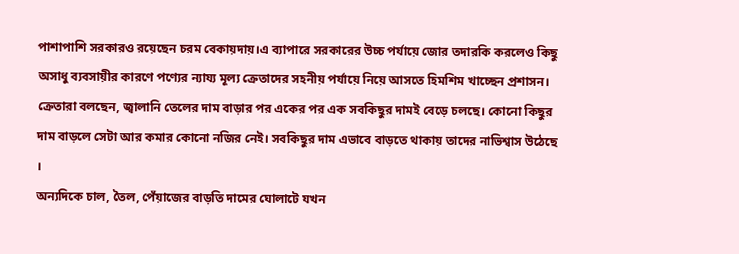পাশাপাশি সরকারও রয়েছেন চরম বেকায়দায়।এ ব্যাপারে সরকারের উচ্চ পর্যায়ে জোর তদারকি করলেও কিছু অসাধু ব্যবসায়ীর কারণে পণ্যের ন্যায্য মূল্য ক্রেতাদের সহনীয় পর্যায়ে নিয়ে আসতে হিমশিম খাচ্ছেন প্রশাসন।
ক্রেতারা বলছেন, জ্বালানি তেলের দাম বাড়ার পর একের পর এক সবকিছুর দামই বেড়ে চলছে। কোনো কিছুর দাম বাড়লে সেটা আর কমার কোনো নজির নেই। সবকিছুর দাম এভাবে বাড়তে থাকায় তাদের নাভিশ্বাস উঠেছে ।
অন্যদিকে চাল, তৈল, পেঁয়াজের বাড়তি দামের ঘোলাটে যখন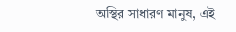অস্থির সাধারণ মানুষ, এই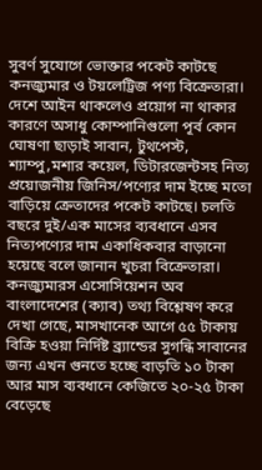সুবর্ণ সুযোগে ভোক্তার পকেট কাটছে কনজ্যুমার ও টয়লেট্রিজ পণ্য বিক্রেতারা। দেশে আইন থাকলেও প্রয়োগ না থাকার কারণে অসাধু কোম্পানিগুলো পূর্ব কোন ঘোষণা ছাড়াই সাবান, টুথপেস্ট, শ্যাম্পু,মশার কয়েল, ডিটারজেন্টসহ নিত্য প্রয়োজনীয় জিনিস/পণ্যের দাম ইচ্ছে মতো বাড়িয়ে ক্রেতাদের পকেট কাটছে। চলতি বছরে দুই/এক মাসের ব্যবধানে এসব নিত্যপণ্যের দাম একাধিকবার বাড়ানো হয়েছে বলে জানান খুচরা বিক্রেতারা।
কনজ্যুমারস এসোসিয়েশন অব বাংলাদেশের (ক্যাব) তথ্য বিশ্লেষণ করে দেখা গেছে, মাসখানেক আগে ৫৫ টাকায় বিক্রি হওয়া নির্দিষ্ট ব্র্যান্ডের সুগন্ধি সাবানের জন্য এখন গুনতে হচ্ছে বাড়তি ১০ টাকা আর মাস ব্যবধানে কেজিতে ২০-২৫ টাকা বেড়েছে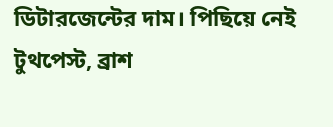ডিটারজেন্টের দাম। পিছিয়ে নেই টুথপেস্ট, ব্রাশ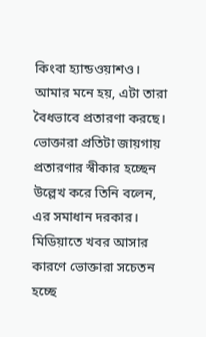কিংবা হ্যান্ডওয়াশও।
আমার মনে হয়, এটা তারা বৈধভাবে প্রতারণা করছে। ভোক্তারা প্রতিটা জায়গায় প্রতারণার স্বীকার হচ্ছেন উল্লেখ করে তিনি বলেন, এর সমাধান দরকার। মিডিয়াতে খবর আসার কারণে ভোক্তারা সচেতন হচ্ছে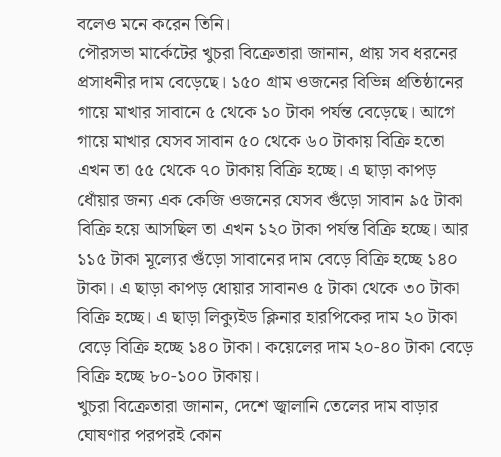বলেও মনে করেন তিনি।
পৌরসভা মার্কেটের খুচরা বিক্রেতারা জানান, প্রায় সব ধরনের প্রসাধনীর দাম বেড়েছে। ১৫০ গ্রাম ওজনের বিভিন্ন প্রতিষ্ঠানের গায়ে মাখার সাবানে ৫ থেকে ১০ টাকা পর্যন্ত বেড়েছে। আগে গায়ে মাখার যেসব সাবান ৫০ থেকে ৬০ টাকায় বিক্রি হতো এখন তা ৫৫ থেকে ৭০ টাকায় বিক্রি হচ্ছে। এ ছাড়া কাপড় ধোঁয়ার জন্য এক কেজি ওজনের যেসব গুঁড়ো সাবান ৯৫ টাকা বিক্রি হয়ে আসছিল তা এখন ১২০ টাকা পর্যন্ত বিক্রি হচ্ছে। আর ১১৫ টাকা মূল্যের গুঁড়ো সাবানের দাম বেড়ে বিক্রি হচ্ছে ১৪০ টাকা। এ ছাড়া কাপড় ধোয়ার সাবানও ৫ টাকা থেকে ৩০ টাকা বিক্রি হচ্ছে। এ ছাড়া লিক্যুইড ক্লিনার হারপিকের দাম ২০ টাকা বেড়ে বিক্রি হচ্ছে ১৪০ টাকা। কয়েলের দাম ২০-৪০ টাকা বেড়ে বিক্রি হচ্ছে ৮০-১০০ টাকায়।
খুচরা বিক্রেতারা জানান, দেশে জ্বালানি তেলের দাম বাড়ার ঘোষণার পরপরই কোন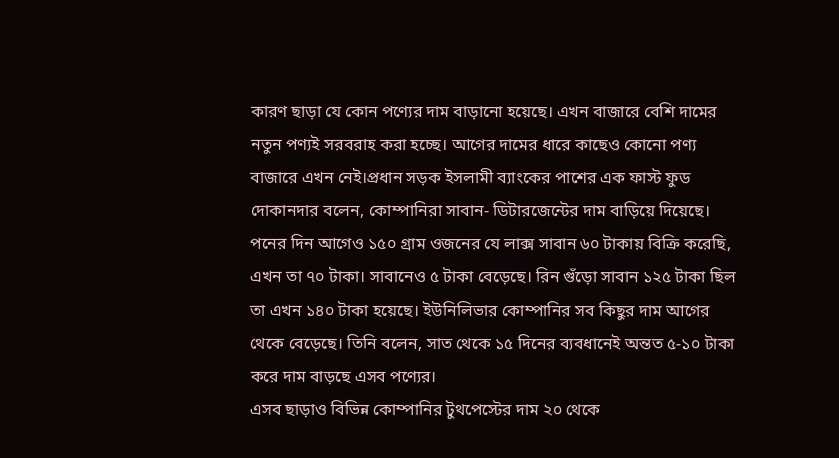কারণ ছাড়া যে কোন পণ্যের দাম বাড়ানো হয়েছে। এখন বাজারে বেশি দামের নতুন পণ্যই সরবরাহ করা হচ্ছে। আগের দামের ধারে কাছেও কোনো পণ্য বাজারে এখন নেই।প্রধান সড়ক ইসলামী ব্যাংকের পাশের এক ফাস্ট ফুড দোকানদার বলেন, কোম্পানিরা সাবান- ডিটারজেন্টের দাম বাড়িয়ে দিয়েছে। পনের দিন আগেও ১৫০ গ্রাম ওজনের যে লাক্স সাবান ৬০ টাকায় বিক্রি করেছি, এখন তা ৭০ টাকা। সাবানেও ৫ টাকা বেড়েছে। রিন গুঁড়ো সাবান ১২৫ টাকা ছিল তা এখন ১৪০ টাকা হয়েছে। ইউনিলিভার কোম্পানির সব কিছুর দাম আগের থেকে বেড়েছে। তিনি বলেন, সাত থেকে ১৫ দিনের ব্যবধানেই অন্তত ৫-১০ টাকা করে দাম বাড়ছে এসব পণ্যের।
এসব ছাড়াও বিভিন্ন কোম্পানির টুথপেস্টের দাম ২০ থেকে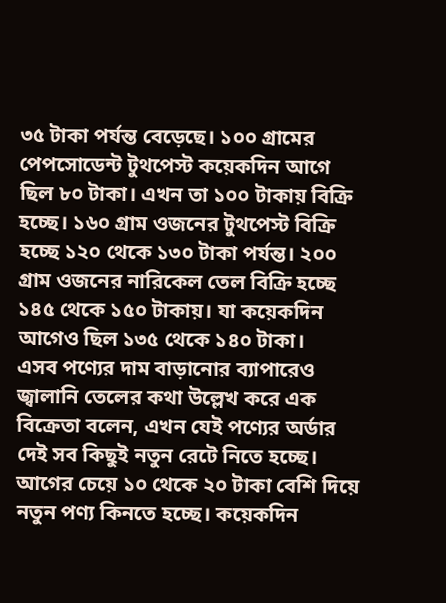৩৫ টাকা পর্যন্ত বেড়েছে। ১০০ গ্রামের পেপসোডেন্ট টুথপেস্ট কয়েকদিন আগে ছিল ৮০ টাকা। এখন তা ১০০ টাকায় বিক্রি হচ্ছে। ১৬০ গ্রাম ওজনের টুথপেস্ট বিক্রি হচ্ছে ১২০ থেকে ১৩০ টাকা পর্যন্ত। ২০০ গ্রাম ওজনের নারিকেল তেল বিক্রি হচ্ছে ১৪৫ থেকে ১৫০ টাকায়। যা কয়েকদিন আগেও ছিল ১৩৫ থেকে ১৪০ টাকা।
এসব পণ্যের দাম বাড়ানোর ব্যাপারেও জ্বালানি তেলের কথা উল্লেখ করে এক বিক্রেতা বলেন, এখন যেই পণ্যের অর্ডার দেই সব কিছুই নতুন রেটে নিতে হচ্ছে। আগের চেয়ে ১০ থেকে ২০ টাকা বেশি দিয়ে নতুন পণ্য কিনতে হচ্ছে। কয়েকদিন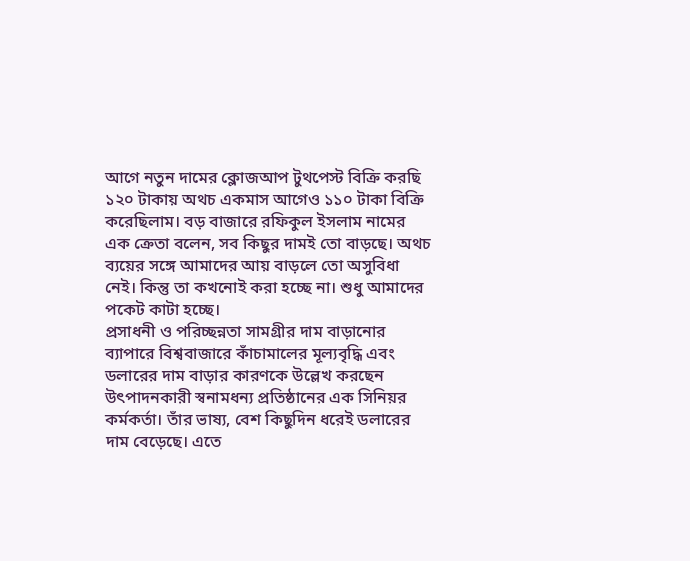আগে নতুন দামের ক্লোজআপ টুথপেস্ট বিক্রি করছি ১২০ টাকায় অথচ একমাস আগেও ১১০ টাকা বিক্রি করেছিলাম। বড় বাজারে রফিকুল ইসলাম নামের এক ক্রেতা বলেন, সব কিছুর দামই তো বাড়ছে। অথচ ব্যয়ের সঙ্গে আমাদের আয় বাড়লে তো অসুবিধা নেই। কিন্তু তা কখনোই করা হচ্ছে না। শুধু আমাদের পকেট কাটা হচ্ছে।
প্রসাধনী ও পরিচ্ছন্নতা সামগ্রীর দাম বাড়ানোর ব্যাপারে বিশ্ববাজারে কাঁচামালের মূল্যবৃদ্ধি এবং ডলারের দাম বাড়ার কারণকে উল্লেখ করছেন উৎপাদনকারী স্বনামধন্য প্রতিষ্ঠানের এক সিনিয়র কর্মকর্তা। তাঁর ভাষ্য, বেশ কিছুদিন ধরেই ডলারের দাম বেড়েছে। এতে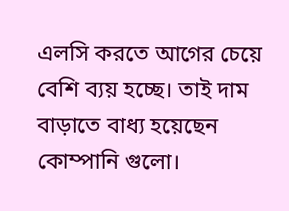এলসি করতে আগের চেয়ে বেশি ব্যয় হচ্ছে। তাই দাম বাড়াতে বাধ্য হয়েছেন কোম্পানি গুলো।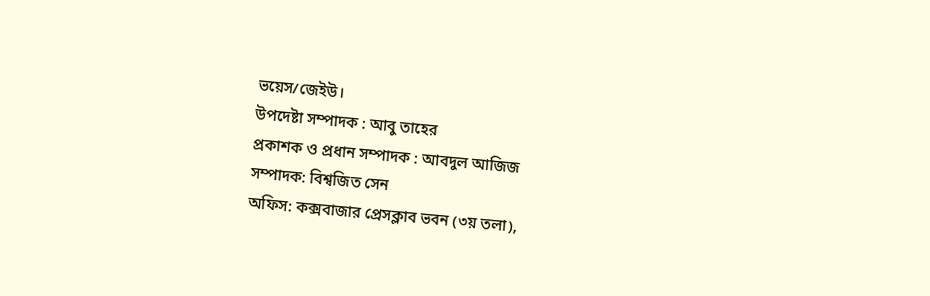ভয়েস/জেইউ।
উপদেষ্টা সম্পাদক : আবু তাহের
প্রকাশক ও প্রধান সম্পাদক : আবদুল আজিজ
সম্পাদক: বিশ্বজিত সেন
অফিস: কক্সবাজার প্রেসক্লাব ভবন (৩য় তলা),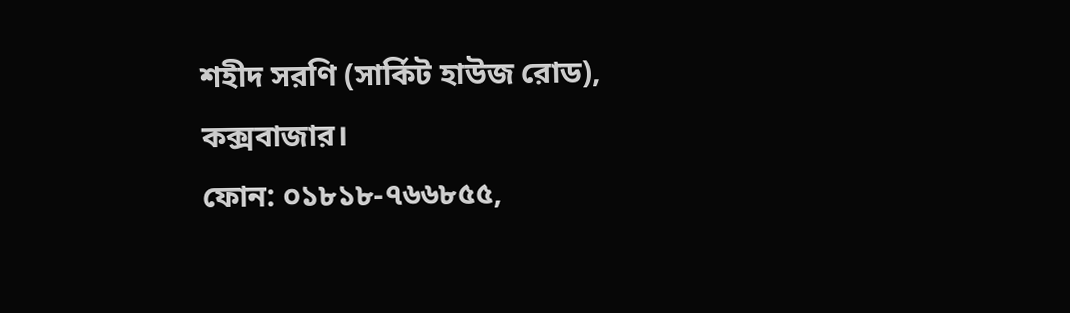শহীদ সরণি (সার্কিট হাউজ রোড), কক্সবাজার।
ফোন: ০১৮১৮-৭৬৬৮৫৫,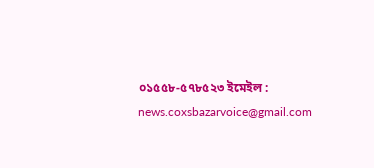০১৫৫৮-৫৭৮৫২৩ ইমেইল : news.coxsbazarvoice@gmail.com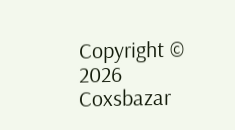Copyright © 2026 Coxsbazar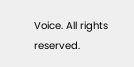Voice. All rights reserved.